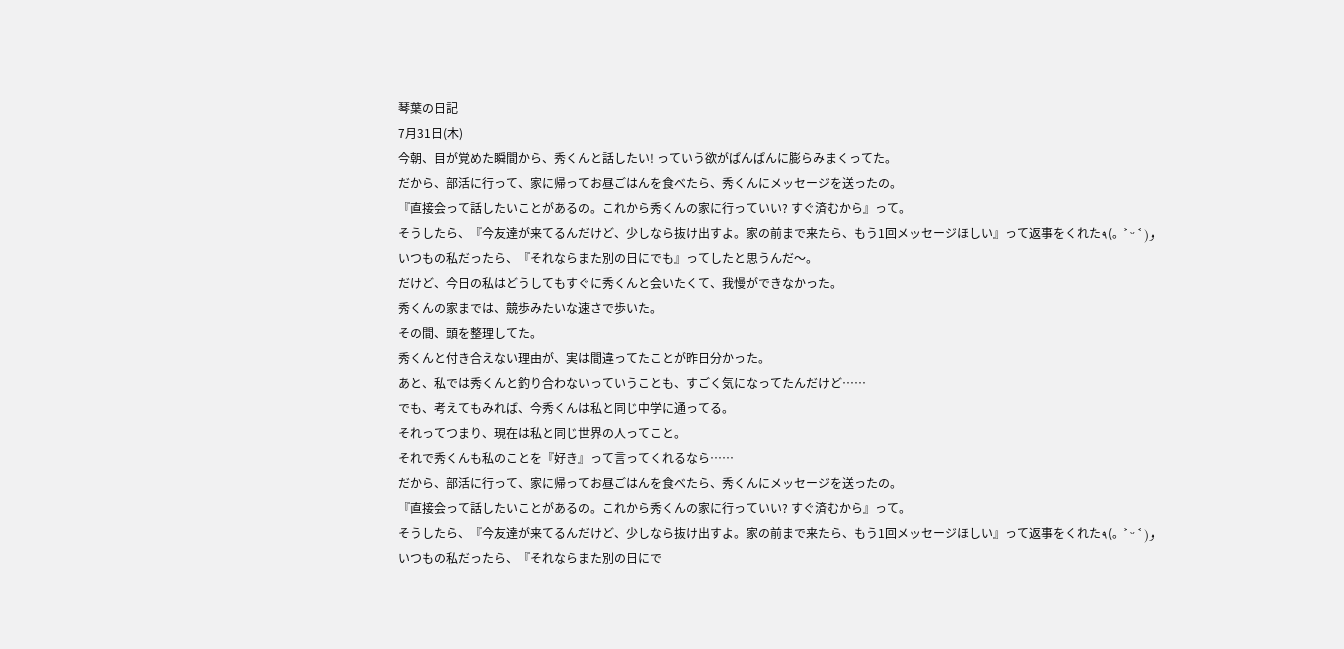琴葉の日記
7月31日(木)
今朝、目が覚めた瞬間から、秀くんと話したい! っていう欲がぱんぱんに膨らみまくってた。
だから、部活に行って、家に帰ってお昼ごはんを食べたら、秀くんにメッセージを送ったの。
『直接会って話したいことがあるの。これから秀くんの家に行っていい? すぐ済むから』って。
そうしたら、『今友達が来てるんだけど、少しなら抜け出すよ。家の前まで来たら、もう1回メッセージほしい』って返事をくれた٩(。˃ ᵕ ˂ )و
いつもの私だったら、『それならまた別の日にでも』ってしたと思うんだ〜。
だけど、今日の私はどうしてもすぐに秀くんと会いたくて、我慢ができなかった。
秀くんの家までは、競歩みたいな速さで歩いた。
その間、頭を整理してた。
秀くんと付き合えない理由が、実は間違ってたことが昨日分かった。
あと、私では秀くんと釣り合わないっていうことも、すごく気になってたんだけど……
でも、考えてもみれば、今秀くんは私と同じ中学に通ってる。
それってつまり、現在は私と同じ世界の人ってこと。
それで秀くんも私のことを『好き』って言ってくれるなら……
だから、部活に行って、家に帰ってお昼ごはんを食べたら、秀くんにメッセージを送ったの。
『直接会って話したいことがあるの。これから秀くんの家に行っていい? すぐ済むから』って。
そうしたら、『今友達が来てるんだけど、少しなら抜け出すよ。家の前まで来たら、もう1回メッセージほしい』って返事をくれた٩(。˃ ᵕ ˂ )و
いつもの私だったら、『それならまた別の日にで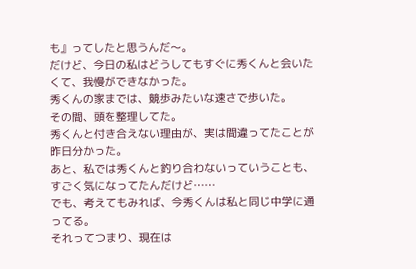も』ってしたと思うんだ〜。
だけど、今日の私はどうしてもすぐに秀くんと会いたくて、我慢ができなかった。
秀くんの家までは、競歩みたいな速さで歩いた。
その間、頭を整理してた。
秀くんと付き合えない理由が、実は間違ってたことが昨日分かった。
あと、私では秀くんと釣り合わないっていうことも、すごく気になってたんだけど……
でも、考えてもみれば、今秀くんは私と同じ中学に通ってる。
それってつまり、現在は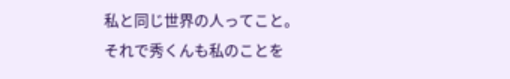私と同じ世界の人ってこと。
それで秀くんも私のことを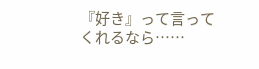『好き』って言ってくれるなら……